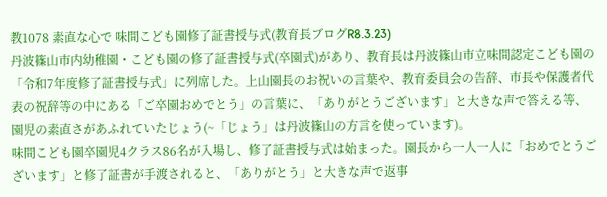教1078 素直な心で 味間こども園修了証書授与式(教育長ブログR8.3.23)
丹波篠山市内幼稚園・こども園の修了証書授与式(卒園式)があり、教育長は丹波篠山市立味間認定こども園の「令和7年度修了証書授与式」に列席した。上山園長のお祝いの言葉や、教育委員会の告辞、市長や保護者代表の祝辞等の中にある「ご卒園おめでとう」の言葉に、「ありがとうございます」と大きな声で答える等、園児の素直さがあふれていたじょう(~「じょう」は丹波篠山の方言を使っています)。
味間こども園卒園児4クラス86名が入場し、修了証書授与式は始まった。園長から一人一人に「おめでとうございます」と修了証書が手渡されると、「ありがとう」と大きな声で返事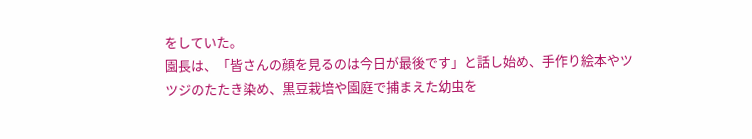をしていた。
園長は、「皆さんの顔を見るのは今日が最後です」と話し始め、手作り絵本やツツジのたたき染め、黒豆栽培や園庭で捕まえた幼虫を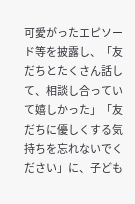可愛がったエピソード等を披露し、「友だちとたくさん話して、相談し合っていて嬉しかった」「友だちに優しくする気持ちを忘れないでください」に、子ども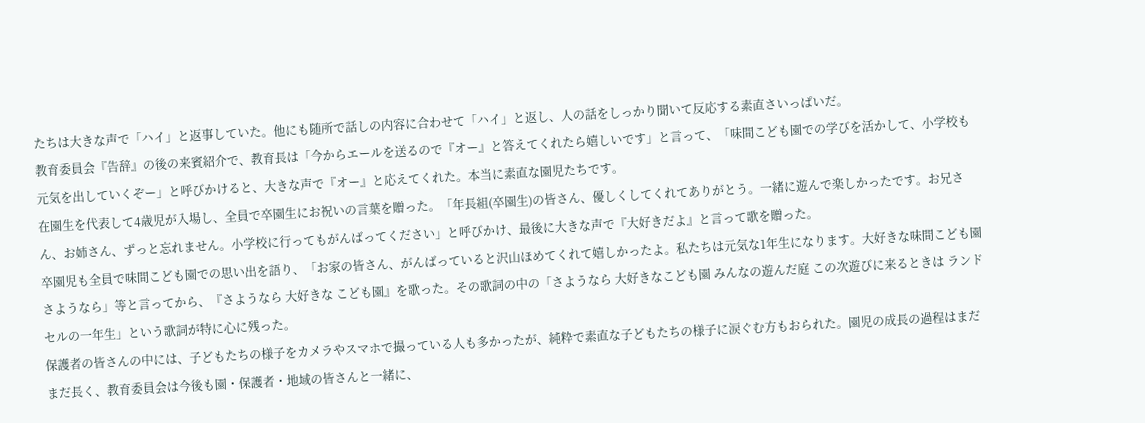たちは大きな声で「ハイ」と返事していた。他にも随所で話しの内容に合わせて「ハイ」と返し、人の話をしっかり聞いて反応する素直さいっぱいだ。
教育委員会『告辞』の後の来賓紹介で、教育長は「今からエールを送るので『オー』と答えてくれたら嬉しいです」と言って、「味間こども園での学びを活かして、小学校も元気を出していくぞー」と呼びかけると、大きな声で『オー』と応えてくれた。本当に素直な園児たちです。
在園生を代表して4歳児が入場し、全員で卒園生にお祝いの言葉を贈った。「年長組(卒園生)の皆さん、優しくしてくれてありがとう。一緒に遊んで楽しかったです。お兄さん、お姉さん、ずっと忘れません。小学校に行ってもがんばってください」と呼びかけ、最後に大きな声で『大好きだよ』と言って歌を贈った。
卒園児も全員で味間こども園での思い出を語り、「お家の皆さん、がんばっていると沢山ほめてくれて嬉しかったよ。私たちは元気な1年生になります。大好きな味間こども園さようなら」等と言ってから、『さようなら 大好きな こども園』を歌った。その歌詞の中の「さようなら 大好きなこども園 みんなの遊んだ庭 この次遊びに来るときは ランドセルの一年生」という歌詞が特に心に残った。
保護者の皆さんの中には、子どもたちの様子をカメラやスマホで撮っている人も多かったが、純粋で素直な子どもたちの様子に涙ぐむ方もおられた。園児の成長の過程はまだまだ長く、教育委員会は今後も園・保護者・地域の皆さんと一緒に、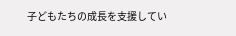子どもたちの成長を支援してい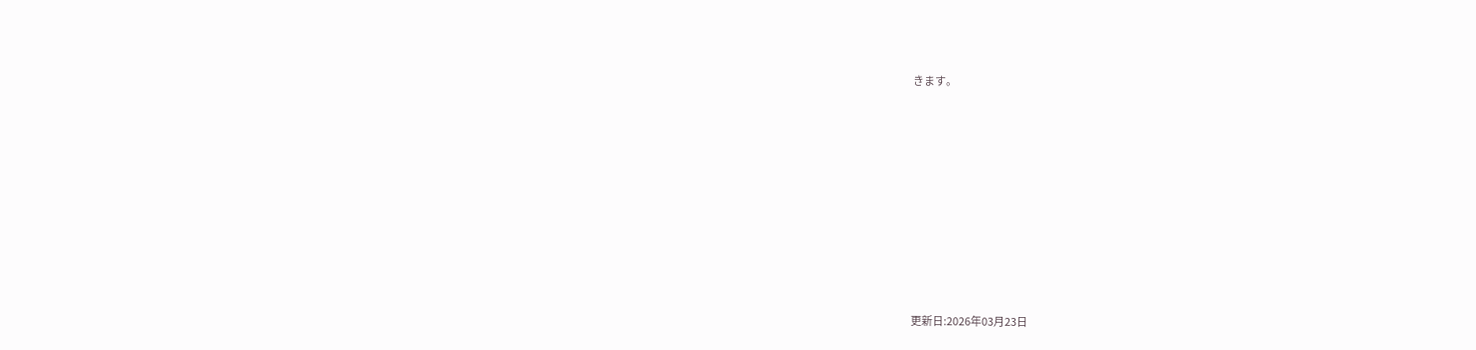きます。













更新日:2026年03月23日